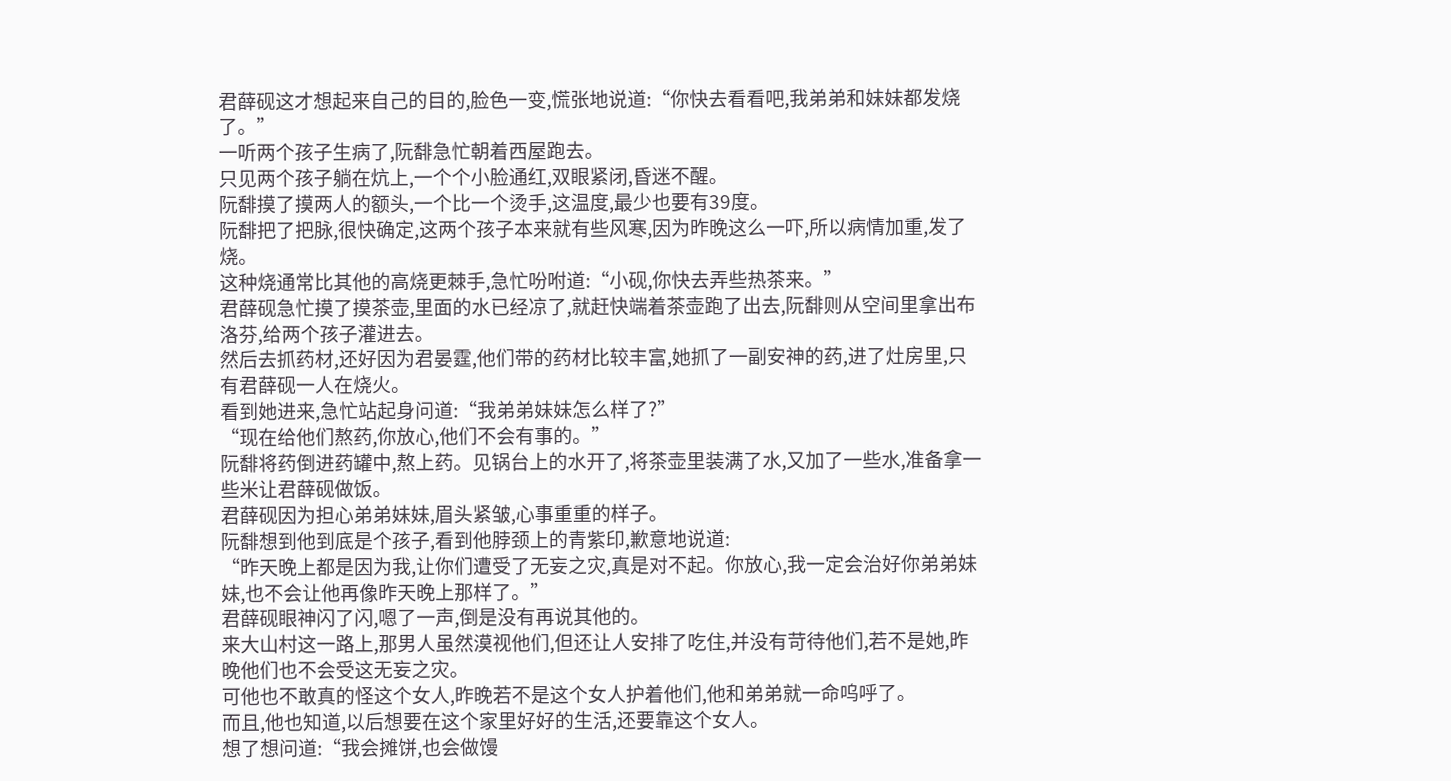君薛砚这才想起来自己的目的,脸色一变,慌张地说道:“你快去看看吧,我弟弟和妹妹都发烧了。”
一听两个孩子生病了,阮馡急忙朝着西屋跑去。
只见两个孩子躺在炕上,一个个小脸通红,双眼紧闭,昏迷不醒。
阮馡摸了摸两人的额头,一个比一个烫手,这温度,最少也要有39度。
阮馡把了把脉,很快确定,这两个孩子本来就有些风寒,因为昨晚这么一吓,所以病情加重,发了烧。
这种烧通常比其他的高烧更棘手,急忙吩咐道:“小砚,你快去弄些热茶来。”
君薛砚急忙摸了摸茶壶,里面的水已经凉了,就赶快端着茶壶跑了出去,阮馡则从空间里拿出布洛芬,给两个孩子灌进去。
然后去抓药材,还好因为君晏霆,他们带的药材比较丰富,她抓了一副安神的药,进了灶房里,只有君薛砚一人在烧火。
看到她进来,急忙站起身问道:“我弟弟妹妹怎么样了?”
“现在给他们熬药,你放心,他们不会有事的。”
阮馡将药倒进药罐中,熬上药。见锅台上的水开了,将茶壶里装满了水,又加了一些水,准备拿一些米让君薛砚做饭。
君薛砚因为担心弟弟妹妹,眉头紧皱,心事重重的样子。
阮馡想到他到底是个孩子,看到他脖颈上的青紫印,歉意地说道:
“昨天晚上都是因为我,让你们遭受了无妄之灾,真是对不起。你放心,我一定会治好你弟弟妹妹,也不会让他再像昨天晚上那样了。”
君薛砚眼神闪了闪,嗯了一声,倒是没有再说其他的。
来大山村这一路上,那男人虽然漠视他们,但还让人安排了吃住,并没有苛待他们,若不是她,昨晚他们也不会受这无妄之灾。
可他也不敢真的怪这个女人,昨晚若不是这个女人护着他们,他和弟弟就一命呜呼了。
而且,他也知道,以后想要在这个家里好好的生活,还要靠这个女人。
想了想问道:“我会摊饼,也会做馒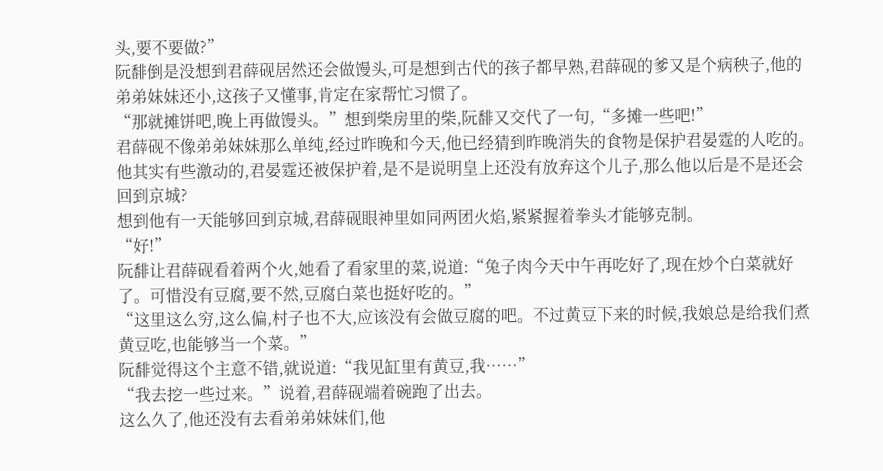头,要不要做?”
阮馡倒是没想到君薛砚居然还会做馒头,可是想到古代的孩子都早熟,君薛砚的爹又是个病秧子,他的弟弟妹妹还小,这孩子又懂事,肯定在家帮忙习惯了。
“那就摊饼吧,晚上再做馒头。”想到柴房里的柴,阮馡又交代了一句,“多摊一些吧!”
君薛砚不像弟弟妹妹那么单纯,经过昨晚和今天,他已经猜到昨晚消失的食物是保护君晏霆的人吃的。
他其实有些激动的,君晏霆还被保护着,是不是说明皇上还没有放弃这个儿子,那么他以后是不是还会回到京城?
想到他有一天能够回到京城,君薛砚眼神里如同两团火焰,紧紧握着拳头才能够克制。
“好!”
阮馡让君薛砚看着两个火,她看了看家里的菜,说道:“兔子肉今天中午再吃好了,现在炒个白菜就好了。可惜没有豆腐,要不然,豆腐白菜也挺好吃的。”
“这里这么穷,这么偏,村子也不大,应该没有会做豆腐的吧。不过黄豆下来的时候,我娘总是给我们煮黄豆吃,也能够当一个菜。”
阮馡觉得这个主意不错,就说道:“我见缸里有黄豆,我……”
“我去挖一些过来。”说着,君薛砚端着碗跑了出去。
这么久了,他还没有去看弟弟妹妹们,他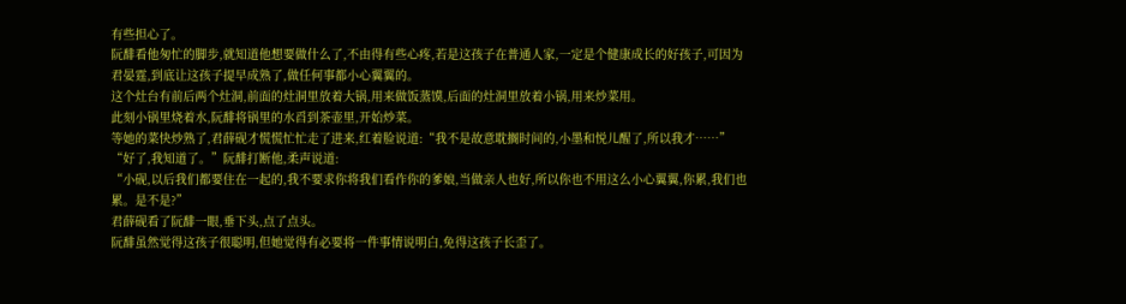有些担心了。
阮馡看他匆忙的脚步,就知道他想要做什么了,不由得有些心疼,若是这孩子在普通人家,一定是个健康成长的好孩子,可因为君晏霆,到底让这孩子提早成熟了,做任何事都小心翼翼的。
这个灶台有前后两个灶洞,前面的灶洞里放着大锅,用来做饭蒸馍,后面的灶洞里放着小锅,用来炒菜用。
此刻小锅里烧着水,阮馡将锅里的水舀到茶壶里,开始炒菜。
等她的菜快炒熟了,君薛砚才慌慌忙忙走了进来,红着脸说道:“我不是故意耽搁时间的,小墨和悦儿醒了,所以我才……”
“好了,我知道了。”阮馡打断他,柔声说道:
“小砚,以后我们都要住在一起的,我不要求你将我们看作你的爹娘,当做亲人也好,所以你也不用这么小心翼翼,你累,我们也累。是不是?”
君薛砚看了阮馡一眼,垂下头,点了点头。
阮馡虽然觉得这孩子很聪明,但她觉得有必要将一件事情说明白,免得这孩子长歪了。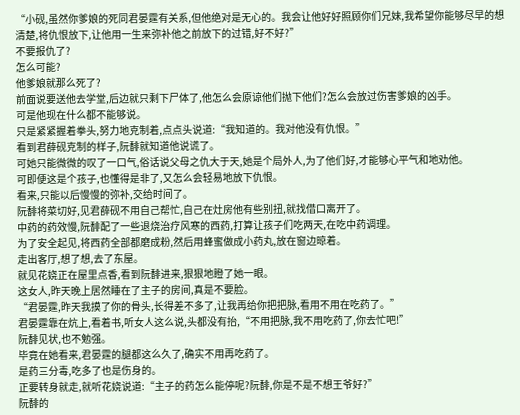“小砚,虽然你爹娘的死同君晏霆有关系,但他绝对是无心的。我会让他好好照顾你们兄妹,我希望你能够尽早的想清楚,将仇恨放下,让他用一生来弥补他之前放下的过错,好不好?”
不要报仇了?
怎么可能?
他爹娘就那么死了?
前面说要送他去学堂,后边就只剩下尸体了,他怎么会原谅他们抛下他们?怎么会放过伤害爹娘的凶手。
可是他现在什么都不能够说。
只是紧紧握着拳头,努力地克制着,点点头说道:“我知道的。我对他没有仇恨。”
看到君薛砚克制的样子,阮馡就知道他说谎了。
可她只能微微的叹了一口气,俗话说父母之仇大于天,她是个局外人,为了他们好,才能够心平气和地劝他。
可即便这是个孩子,也懂得是非了,又怎么会轻易地放下仇恨。
看来,只能以后慢慢的弥补,交给时间了。
阮馡将菜切好,见君薛砚不用自己帮忙,自己在灶房他有些别扭,就找借口离开了。
中药的药效慢,阮馡配了一些退烧治疗风寒的西药,打算让孩子们吃两天,在吃中药调理。
为了安全起见,将西药全部都磨成粉,然后用蜂蜜做成小药丸,放在窗边晾着。
走出客厅,想了想,去了东屋。
就见花娆正在屋里点香,看到阮馡进来,狠狠地瞪了她一眼。
这女人,昨天晚上居然睡在了主子的房间,真是不要脸。
“君晏霆,昨天我摸了你的骨头,长得差不多了,让我再给你把把脉,看用不用在吃药了。”
君晏霆靠在炕上,看着书,听女人这么说,头都没有抬,“不用把脉,我不用吃药了,你去忙吧!”
阮馡见状,也不勉强。
毕竟在她看来,君晏霆的腿都这么久了,确实不用再吃药了。
是药三分毒,吃多了也是伤身的。
正要转身就走,就听花娆说道:“主子的药怎么能停呢?阮馡,你是不是不想王爷好?”
阮馡的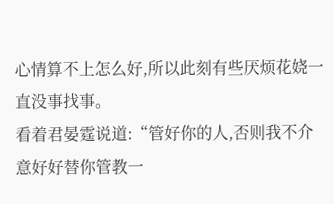心情算不上怎么好,所以此刻有些厌烦花娆一直没事找事。
看着君晏霆说道:“管好你的人,否则我不介意好好替你管教一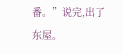番。”说完,出了东屋。